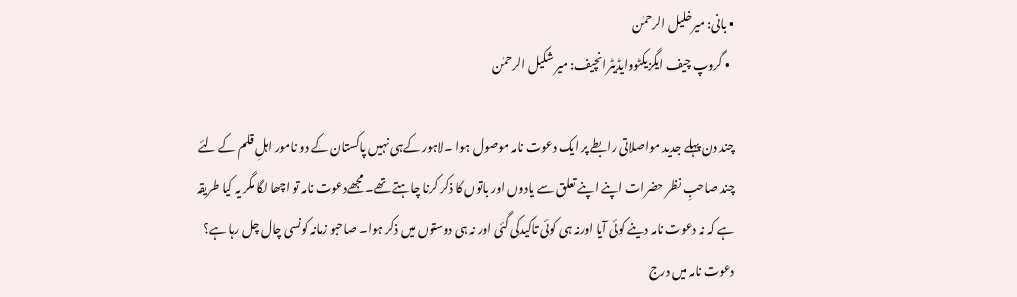• بانی: میرخلیل الرحمٰن
  • گروپ چیف ایگزیکٹووایڈیٹرانچیف: میر شکیل الرحمٰن

چند دن پہلے جدید مواصلاتی رابطے پر ایک دعوت نامہ موصول ہوا ۔لاہور کےہی نہیں پاکستان کے دو نامور اہلِ قلم کے لئے چند صاحبِ نظر حضرات اپنے اپنے تعلق سے یادوں اور باتوں کا ذکر کرنا چاہتے تھے۔ مجھےدعوت نامہ تو اچھا لگا مگر یہ کیا طریقہ ہے کہ نہ دعوت نامہ دینے کوئی آیا اورنہ ہی کوئی تاکیدکی گئی اور نہ ہی دوستوں میں ذکر ہوا۔ صاحبو زمانہ کونسی چال چل رہا ہے؟ دعوت نامہ میں درج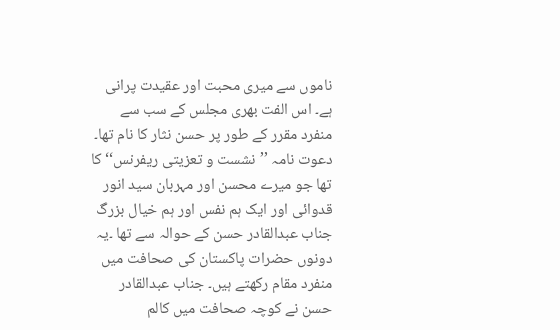ناموں سے میری محبت اور عقیدت پرانی ہے۔ اس الفت بھری مجلس کے سب سے منفرد مقرر کے طور پر حسن نثار کا نام تھا۔ دعوت نامہ ’’نشست و تعزیتی ریفرنس‘‘ کا تھا جو میرے محسن اور مہربان سید انور قدوائی اور ایک ہم نفس اور ہم خیال بزرگ جناب عبدالقادر حسن کے حوالہ سے تھا ۔یہ دونوں حضرات پاکستان کی صحافت میں منفرد مقام رکھتے ہیں۔ جناب عبدالقادر حسن نے کوچہ صحافت میں کالم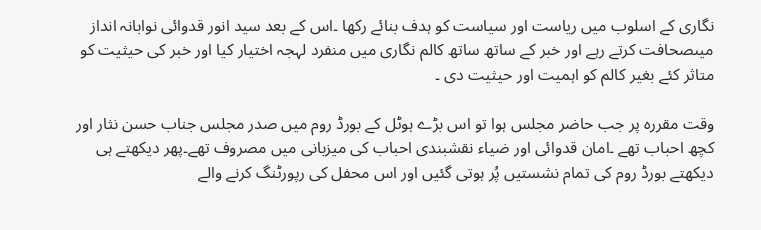نگاری کے اسلوب میں ریاست اور سیاست کو ہدف بنائے رکھا ۔اس کے بعد سید انور قدوائی نوابانہ انداز میںصحافت کرتے رہے اور خبر کے ساتھ ساتھ کالم نگاری میں منفرد لہجہ اختیار کیا اور خبر کی حیثیت کو متاثر کئے بغیر کالم کو اہمیت اور حیثیت دی ۔

وقت مقررہ پر جب حاضر مجلس ہوا تو اس بڑے ہوٹل کے بورڈ روم میں صدر مجلس جناب حسن نثار اور کچھ احباب تھے ۔امان قدوائی اور ضیاء نقشبندی احباب کی میزبانی میں مصروف تھے۔پھر دیکھتے ہی دیکھتے بورڈ روم کی تمام نشستیں پُر ہوتی گئیں اور اس محفل کی رپورٹنگ کرنے والے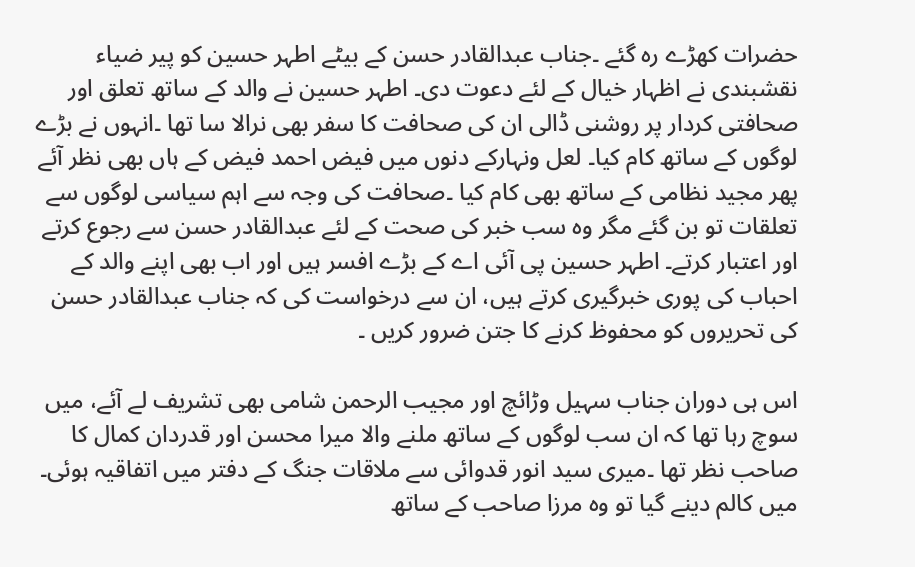حضرات کھڑے رہ گئے ۔جناب عبدالقادر حسن کے بیٹے اطہر حسین کو پیر ضیاء نقشبندی نے اظہار خیال کے لئے دعوت دی۔ اطہر حسین نے والد کے ساتھ تعلق اور صحافتی کردار پر روشنی ڈالی ان کی صحافت کا سفر بھی نرالا سا تھا ۔انہوں نے بڑے لوگوں کے ساتھ کام کیا۔ لعل ونہارکے دنوں میں فیض احمد فیض کے ہاں بھی نظر آئے پھر مجید نظامی کے ساتھ بھی کام کیا ۔صحافت کی وجہ سے اہم سیاسی لوگوں سے تعلقات تو بن گئے مگر وہ سب خبر کی صحت کے لئے عبدالقادر حسن سے رجوع کرتے اور اعتبار کرتے۔ اطہر حسین پی آئی اے کے بڑے افسر ہیں اور اب بھی اپنے والد کے احباب کی پوری خبرگیری کرتے ہیں، ان سے درخواست کی کہ جناب عبدالقادر حسن کی تحریروں کو محفوظ کرنے کا جتن ضرور کریں ۔

اس ہی دوران جناب سہیل وڑائچ اور مجیب الرحمن شامی بھی تشریف لے آئے، میں سوچ رہا تھا کہ ان سب لوگوں کے ساتھ ملنے والا میرا محسن اور قدردان کمال کا صاحب نظر تھا ۔میری سید انور قدوائی سے ملاقات جنگ کے دفتر میں اتفاقیہ ہوئی۔ میں کالم دینے گیا تو وہ مرزا صاحب کے ساتھ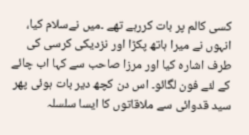کسی کالم پر بات کررہے تھے ۔میں نےسلام کیا، انہوں نے میرا ہاتھ پکڑا اور نزدیکی کرسی کی طرف اشارہ کیا اور مرزا صاحب سے کہا اب چائے کے لئے فون لگائو۔ اس دن کچھ دیر بات ہوئی پھر سید قدوائی سے ملاقاتوں کا ایسا سلسلہ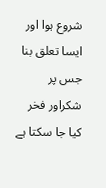شروع ہوا اور ایسا تعلق بنا جس پر شکراور فخر کیا جا سکتا ہے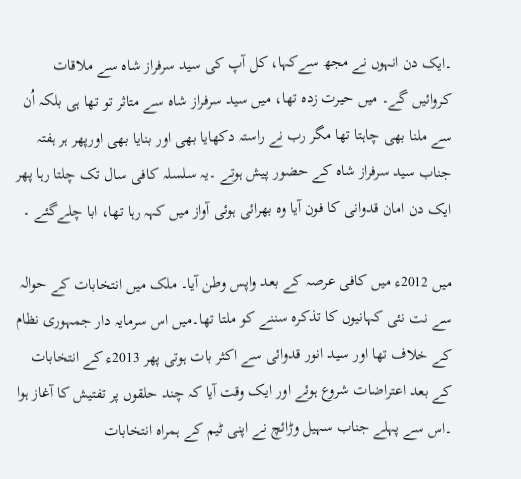۔ایک دن انہوں نے مجھ سےکہا، کل آپ کی سید سرفراز شاہ سے ملاقات کروائیں گے۔ میں حیرت زدہ تھا، میں سید سرفراز شاہ سے متاثر تو تھا ہی بلکہ اُن سے ملنا بھی چاہتا تھا مگر رب نے راستہ دکھایا بھی اور بنایا بھی اورپھر ہر ہفتہ جناب سید سرفراز شاہ کے حضور پیش ہوتے ۔یہ سلسلہ کافی سال تک چلتا رہا پھر ایک دن امان قدوانی کا فون آیا وہ بھرائی ہوئی آواز میں کہہ رہا تھا، ابا چلےگئے ۔

میں 2012ء میں کافی عرصہ کے بعد واپس وطن آیا۔ ملک میں انتخابات کے حوالہ سے نت نئی کہانیوں کا تذکرہ سننے کو ملتا تھا۔میں اس سرمایہ دار جمہوری نظام کے خلاف تھا اور سید انور قدوائی سے اکثر بات ہوتی پھر 2013ء کے انتخابات کے بعد اعتراضات شروع ہوئے اور ایک وقت آیا کہ چند حلقوں پر تفتیش کا آغاز ہوا ۔اس سے پہلے جناب سہیل وڑائچ نے اپنی ٹیم کے ہمراہ انتخابات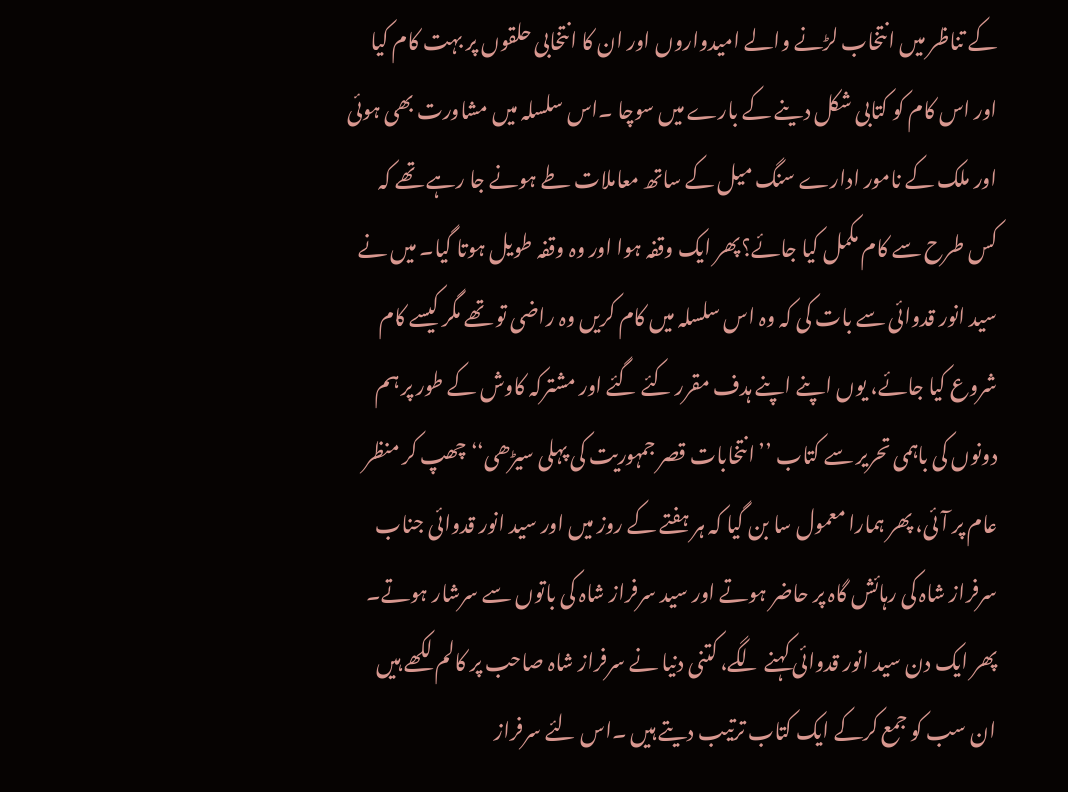کے تناظر میں انتخاب لڑنے والے امیدواروں اور ان کا انتخابی حلقوں پر بہت کام کیا اور اس کام کو کتابی شکل دینے کے بارے میں سوچا ۔اس سلسلہ میں مشاورت بھی ہوئی اور ملک کے نامور ادارے سنگ میل کے ساتھ معاملات طے ہونے جا رہے تھے کہ کس طرح سے کام مکمل کیا جائے؟پھر ایک وقفہ ہوا اور وہ وقفہ طویل ہوتا گیا۔ میں نے سید انور قدوائی سے بات کی کہ وہ اس سلسلہ میں کام کریں وہ راضی تو تھے مگر کیسے کام شروع کیا جائے، یوں اپنے اپنے ہدف مقرر کئے گئے اور مشترکہ کاوش کے طور پر ہم دونوں کی باہمی تحریر سے کتاب ’’انتخابات قصر جمہوریت کی پہلی سیڑھی‘‘ چھپ کر منظر عام پر آئی، پھر ہمارا معمول سا بن گیا کہ ہر ہفتے کے روز میں اور سید انور قدوائی جناب سرفراز شاہ کی رہائش گاہ پر حاضر ہوتے اور سید سرفراز شاہ کی باتوں سے سرشار ہوتے۔ پھر ایک دن سید انور قدوائی کہنے لگے، کتنی دنیا نے سرفراز شاہ صاحب پر کالم لکھے ہیں ان سب کو جمع کرکے ایک کتاب ترتیب دیتے ہیں ۔اس لئے سرفراز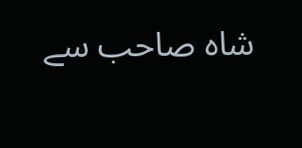شاہ صاحب سے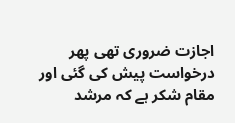اجازت ضروری تھی پھر درخواست پیش کی گئی اور مقام شکر ہے کہ مرشد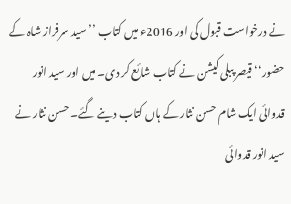نے درخواست قبول کی اور 2016ء میں کتاب ’’سید سرفراز شاہ کے حضور‘‘ قیصر پبلی کیشن نے کتاب شائع کر دی۔ میں اور سید انور قدوائی ایک شام حسن نثار کے ہاں کتاب دینے گئے۔ حسن نثار نے سید انور قدوائی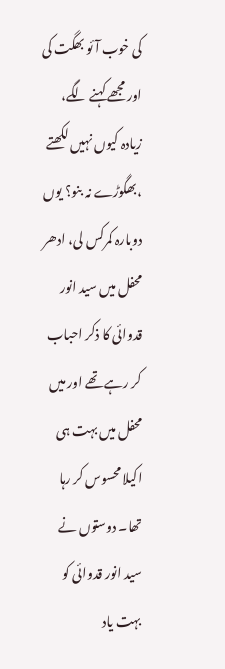کی خوب آئو بھگت کی اور مجھے کہنے لگے، زیادہ کیوں نہیں لکھتے ،بھگوڑے نہ بنو؟ یوں دوبارہ کمرکس لی، ادھر محفل میں سید انور قدوائی کا ذکر احباب کر رہے تھے اور میں محفل میں بہت ہی اکیلا محسوس کر رہا تھا۔ دوستوں نے سید انور قدوائی کو بہت یاد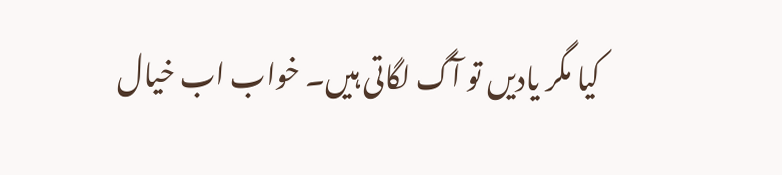کیا مگر یادیں تو آگ لگاتی ہیں۔ خواب اب خیال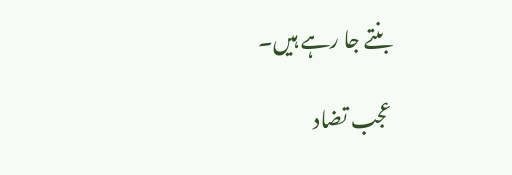بنتے جا رہے ہیں۔

عجب تضاد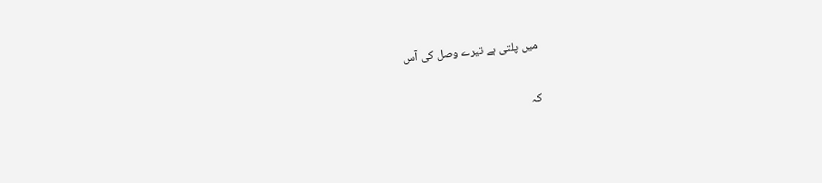میں پلتی ہے تیرے وصل کی آس

کہ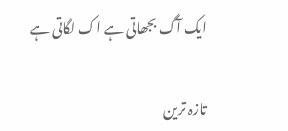ایک آگ بجھاتی ہے اک لگاتی ہے

تازہ ترین